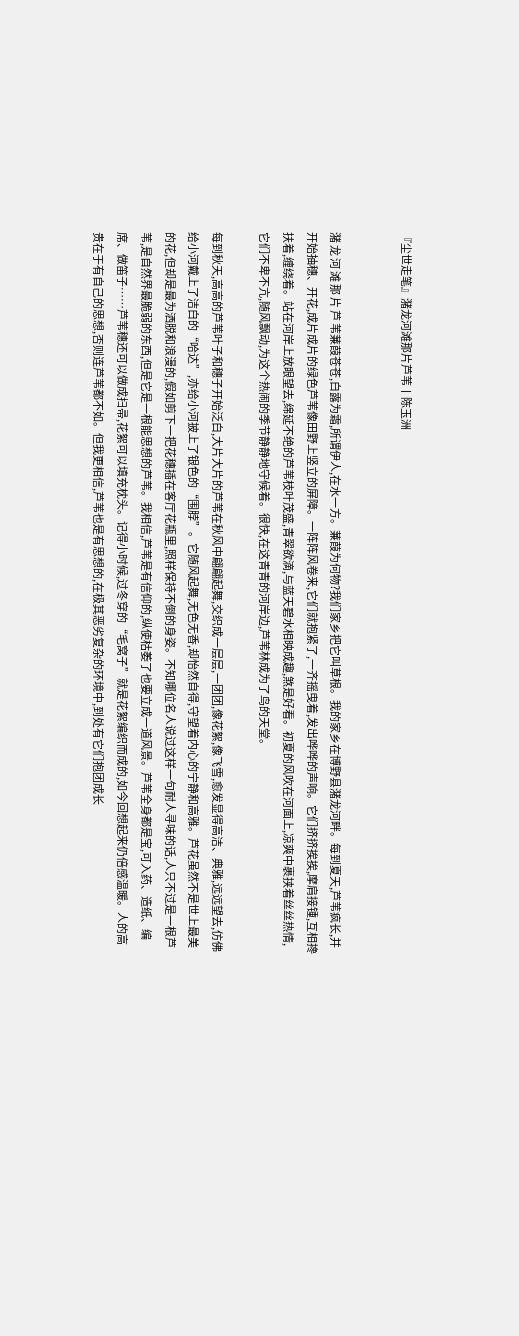『尘世走笔』潴龙河滩那片芦苇丨陈玉洲


潴 龙 河 滩 那 片 芦 苇蒹葭苍苍,白露为霜,所谓伊人,在水一方。蒹葭为何物?我们家乡把它叫草根。我的家乡在博野县潴龙河畔。每到夏天,芦苇疯长,并开始抽穗、开花,成片成片的绿色芦苇像田野上竖立的屏障。一阵阵风卷来,它们就抱紧了,一齐摇曳着,发出哗哗的声响。它们挤挤挨挨,摩肩接锺,互相搀扶着,缠绕着。站在河岸上放眼望去,绵延不绝的芦苇枝叶茂盛,青翠欲滴,与蓝天碧水相映成趣,煞是好看。初夏的风吹在河面上,凉爽中裹挟着丝丝热情,它们不卑不亢,随风飘动,为这个热闹的季节静静地守候着。很快,在这青青的河岸边,芦苇林成为了鸟的天堂。

每到秋天,高高的芦苇叶子和穗子开始泛白,大片大片的芦苇在秋风中翩翩起舞,交织成一层层,一团团,像花絮,像飞雪,愈发显得高洁、典雅,远远望去,仿佛给小河戴上了洁白的“哈达”,亦给小河披上了银色的“围脖”。它随风起舞,无色无香,却怡然自得,守望着内心的宁静和高雅。芦花虽然不是世上最美的花,但却是最为洒脱和浪漫的,假如剪下一把花穗插在客厅花瓶里,照样保持不倒的身姿。不知哪位名人说过这样一句耐人寻味的话,人只不过是一根芦苇,是自然界最脆弱的东西,但是它是一根能思想的芦苇。我相信,芦苇是有信仰的,纵使枯萎了也要立成一道风景。芦苇全身都是宝,可入药、造纸、编席、做笛子……芦苇穗还可以做成扫帚,花絮可以填充枕头。记得小时候,过冬穿的“毛窝子”就是花絮编织而成的,如今回想起来仍倍感温暖。人的高贵在于有自己的思想,否则连芦苇都不如。但我更相信,芦苇也是有思想的,在极其恶劣复杂的环境中,到处有它们抱团成长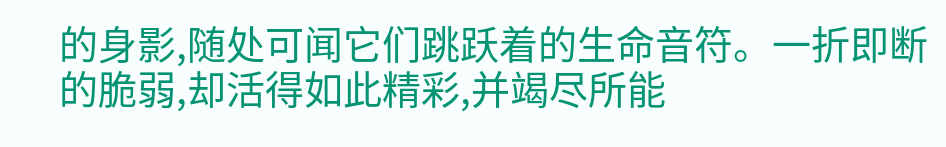的身影,随处可闻它们跳跃着的生命音符。一折即断的脆弱,却活得如此精彩,并竭尽所能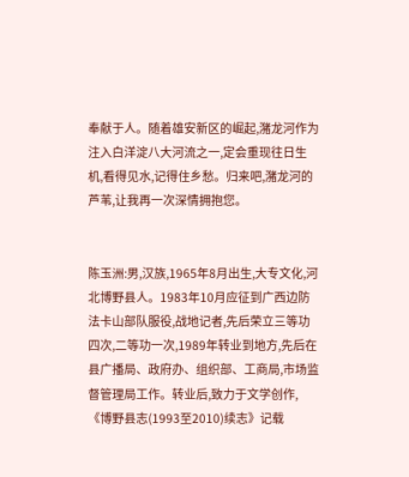奉献于人。随着雄安新区的崛起,潴龙河作为注入白洋淀八大河流之一,定会重现往日生机,看得见水,记得住乡愁。归来吧,潴龙河的芦苇,让我再一次深情拥抱您。


陈玉洲:男,汉族,1965年8月出生,大专文化,河北博野县人。1983年10月应征到广西边防法卡山部队服役,战地记者,先后荣立三等功四次,二等功一次,1989年转业到地方,先后在县广播局、政府办、组织部、工商局,市场监督管理局工作。转业后,致力于文学创作,《博野县志(1993至2010)续志》记载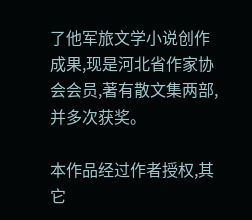了他军旅文学小说创作成果,现是河北省作家协会会员,著有散文集两部,并多次获奖。

本作品经过作者授权,其它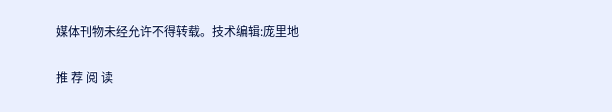媒体刊物未经允许不得转载。技术编辑:庞里地

推 荐 阅 读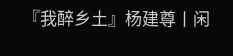『我醉乡土』杨建尊丨闲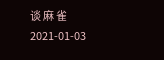谈 麻 雀2021-01-03